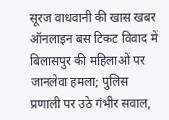सूरज वाधवानी की खास खबर
ऑनलाइन बस टिकट विवाद में बिलासपुर की महिलाओं पर जानलेवा हमला; पुलिस प्रणाली पर उठे गंभीर सवाल,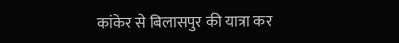कांकेर से बिलासपुर की यात्रा कर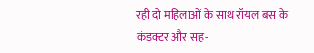रही दो महिलाओं के साथ रॉयल बस के कंडक्टर और सह-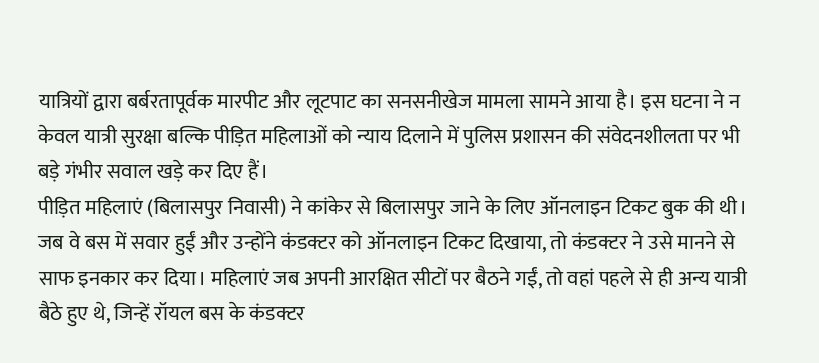यात्रियों द्वारा बर्बरतापूर्वक मारपीट और लूटपाट का सनसनीखेज मामला सामने आया है। इस घटना ने न केवल यात्री सुरक्षा बल्कि पीड़ित महिलाओं को न्याय दिलाने में पुलिस प्रशासन की संवेदनशीलता पर भी बड़े गंभीर सवाल खड़े कर दिए हैं।
पीड़ित महिलाएं (बिलासपुर निवासी) ने कांकेर से बिलासपुर जाने के लिए ऑनलाइन टिकट बुक की थी। जब वे बस में सवार हुईं और उन्होंने कंडक्टर को ऑनलाइन टिकट दिखाया, तो कंडक्टर ने उसे मानने से साफ इनकार कर दिया। महिलाएं जब अपनी आरक्षित सीटों पर बैठने गईं, तो वहां पहले से ही अन्य यात्री बैठे हुए थे, जिन्हें रॉयल बस के कंडक्टर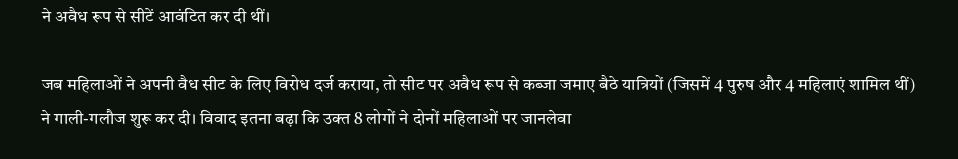ने अवैध रूप से सीटें आवंटित कर दी थीं।

जब महिलाओं ने अपनी वैध सीट के लिए विरोध दर्ज कराया, तो सीट पर अवैध रूप से कब्जा जमाए बैठे यात्रियों (जिसमें 4 पुरुष और 4 महिलाएं शामिल थीं) ने गाली-गलौज शुरू कर दी। विवाद इतना बढ़ा कि उक्त 8 लोगों ने दोनों महिलाओं पर जानलेवा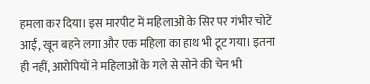हमला कर दिया। इस मारपीट में महिलाओं के सिर पर गंभीर चोटें आईं, खून बहने लगा और एक महिला का हाथ भी टूट गया। इतना ही नहीं, आरोपियों ने महिलाओं के गले से सोने की चेन भी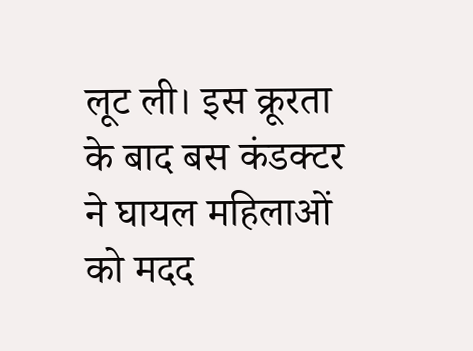लूट ली। इस क्रूरता के बाद बस कंडक्टर ने घायल महिलाओं को मदद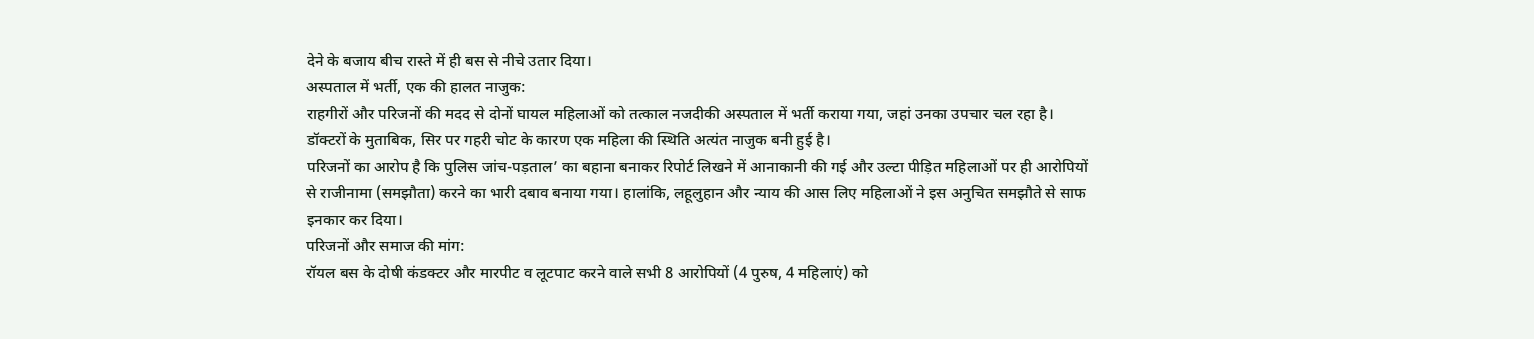देने के बजाय बीच रास्ते में ही बस से नीचे उतार दिया।
अस्पताल में भर्ती, एक की हालत नाजुक:
राहगीरों और परिजनों की मदद से दोनों घायल महिलाओं को तत्काल नजदीकी अस्पताल में भर्ती कराया गया, जहां उनका उपचार चल रहा है। डॉक्टरों के मुताबिक, सिर पर गहरी चोट के कारण एक महिला की स्थिति अत्यंत नाजुक बनी हुई है।
परिजनों का आरोप है कि पुलिस जांच-पड़ताल’ का बहाना बनाकर रिपोर्ट लिखने में आनाकानी की गई और उल्टा पीड़ित महिलाओं पर ही आरोपियों से राजीनामा (समझौता) करने का भारी दबाव बनाया गया। हालांकि, लहूलुहान और न्याय की आस लिए महिलाओं ने इस अनुचित समझौते से साफ इनकार कर दिया।
परिजनों और समाज की मांग:
रॉयल बस के दोषी कंडक्टर और मारपीट व लूटपाट करने वाले सभी 8 आरोपियों (4 पुरुष, 4 महिलाएं) को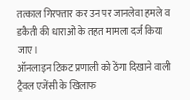तत्काल गिरफ्तार कर उन पर जानलेवा हमले व डकैती की धाराओं के तहत मामला दर्ज किया जाए।
ऑनलाइन टिकट प्रणाली को ठेंगा दिखाने वाली ट्रैवल एजेंसी के खिलाफ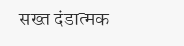सख्त दंडात्मक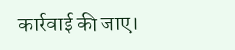कार्रवाई की जाए।